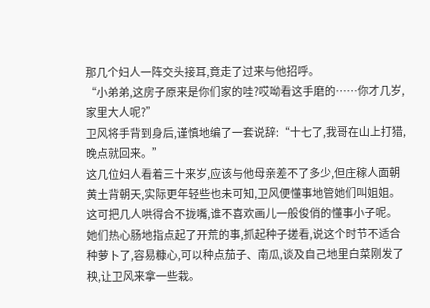那几个妇人一阵交头接耳,竟走了过来与他招呼。
“小弟弟,这房子原来是你们家的哇?哎呦看这手磨的……你才几岁,家里大人呢?”
卫风将手背到身后,谨慎地编了一套说辞:“十七了,我哥在山上打猎,晚点就回来。”
这几位妇人看着三十来岁,应该与他母亲差不了多少,但庄稼人面朝黄土背朝天,实际更年轻些也未可知,卫风便懂事地管她们叫姐姐。
这可把几人哄得合不拢嘴,谁不喜欢画儿一般俊俏的懂事小子呢。
她们热心肠地指点起了开荒的事,抓起种子搓看,说这个时节不适合种萝卜了,容易糠心,可以种点茄子、南瓜,谈及自己地里白菜刚发了秧,让卫风来拿一些栽。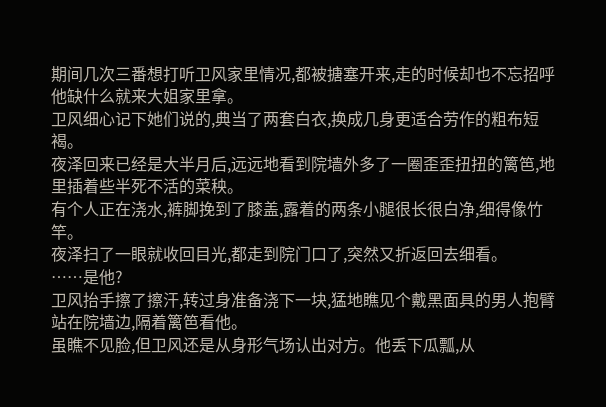期间几次三番想打听卫风家里情况,都被搪塞开来,走的时候却也不忘招呼他缺什么就来大姐家里拿。
卫风细心记下她们说的,典当了两套白衣,换成几身更适合劳作的粗布短褐。
夜泽回来已经是大半月后,远远地看到院墙外多了一圈歪歪扭扭的篱笆,地里插着些半死不活的菜秧。
有个人正在浇水,裤脚挽到了膝盖,露着的两条小腿很长很白净,细得像竹竿。
夜泽扫了一眼就收回目光,都走到院门口了,突然又折返回去细看。
……是他?
卫风抬手擦了擦汗,转过身准备浇下一块,猛地瞧见个戴黑面具的男人抱臂站在院墙边,隔着篱笆看他。
虽瞧不见脸,但卫风还是从身形气场认出对方。他丢下瓜瓢,从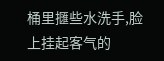桶里擓些水洗手,脸上挂起客气的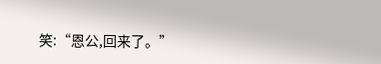笑:“恩公,回来了。”